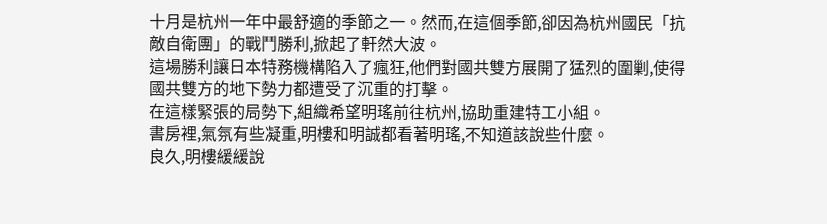十月是杭州一年中最舒適的季節之一。然而,在這個季節,卻因為杭州國民「抗敵自衛團」的戰鬥勝利,掀起了軒然大波。
這場勝利讓日本特務機構陷入了瘋狂,他們對國共雙方展開了猛烈的圍剿,使得國共雙方的地下勢力都遭受了沉重的打擊。
在這樣緊張的局勢下,組織希望明瑤前往杭州,協助重建特工小組。
書房裡,氣氛有些凝重,明樓和明誠都看著明瑤,不知道該說些什麼。
良久,明樓緩緩說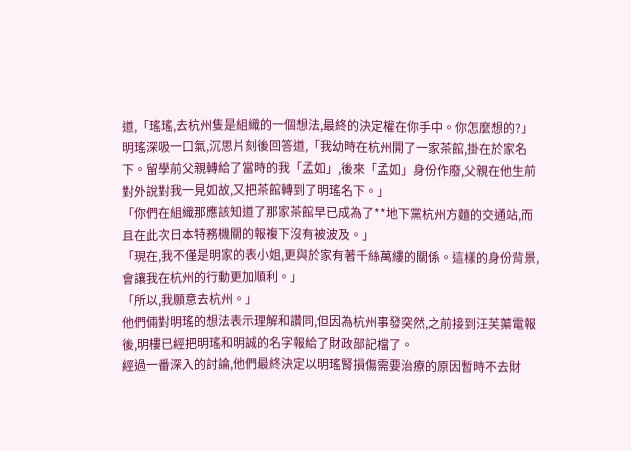道,「瑤瑤,去杭州隻是組織的一個想法,最終的決定權在你手中。你怎麼想的?」
明瑤深吸一口氣,沉思片刻後回答道,「我幼時在杭州開了一家茶館,掛在於家名下。留學前父親轉給了當時的我「孟如」,後來「孟如」身份作廢,父親在他生前對外說對我一見如故,又把茶館轉到了明瑤名下。」
「你們在組織那應該知道了那家茶館早已成為了**地下黨杭州方麵的交通站,而且在此次日本特務機關的報複下沒有被波及。」
「現在,我不僅是明家的表小姐,更與於家有著千絲萬縷的關係。這樣的身份背景,會讓我在杭州的行動更加順利。」
「所以,我願意去杭州。」
他們倆對明瑤的想法表示理解和讚同,但因為杭州事發突然,之前接到汪芙蕖電報後,明樓已經把明瑤和明誠的名字報給了財政部記檔了。
經過一番深入的討論,他們最終決定以明瑤腎損傷需要治療的原因暫時不去財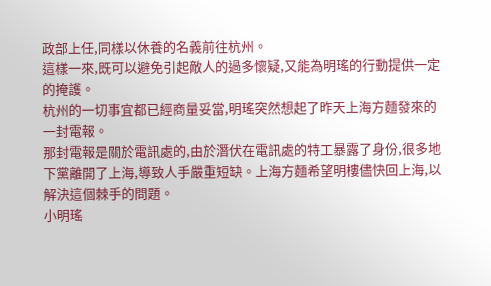政部上任,同樣以休養的名義前往杭州。
這樣一來,既可以避免引起敵人的過多懷疑,又能為明瑤的行動提供一定的掩護。
杭州的一切事宜都已經商量妥當,明瑤突然想起了昨天上海方麵發來的一封電報。
那封電報是關於電訊處的,由於潛伏在電訊處的特工暴露了身份,很多地下黨離開了上海,導致人手嚴重短缺。上海方麵希望明樓儘快回上海,以解決這個棘手的問題。
小明瑤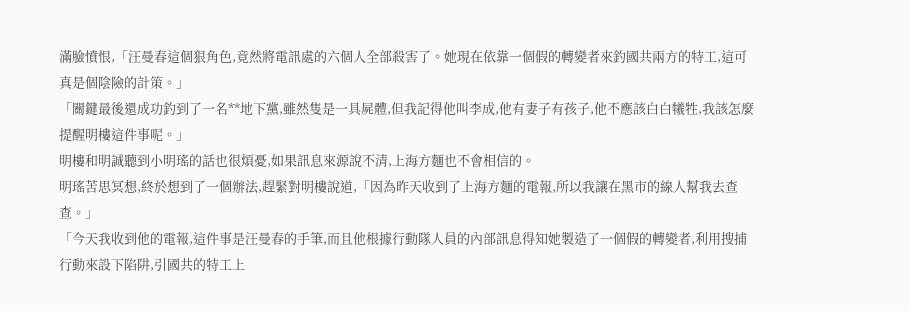滿臉憤恨,「汪曼春這個狠角色,竟然將電訊處的六個人全部殺害了。她現在依靠一個假的轉變者來釣國共兩方的特工,這可真是個陰險的計策。」
「關鍵最後還成功釣到了一名**地下黨,雖然隻是一具屍體,但我記得他叫李成,他有妻子有孩子,他不應該白白犧牲,我該怎麼提醒明樓這件事呢。」
明樓和明誠聽到小明瑤的話也很煩憂,如果訊息來源說不清,上海方麵也不會相信的。
明瑤苦思冥想,終於想到了一個辦法,趕緊對明樓說道,「因為昨天收到了上海方麵的電報,所以我讓在黑市的線人幫我去查查。」
「今天我收到他的電報,這件事是汪曼春的手筆,而且他根據行動隊人員的內部訊息得知她製造了一個假的轉變者,利用搜捕行動來設下陷阱,引國共的特工上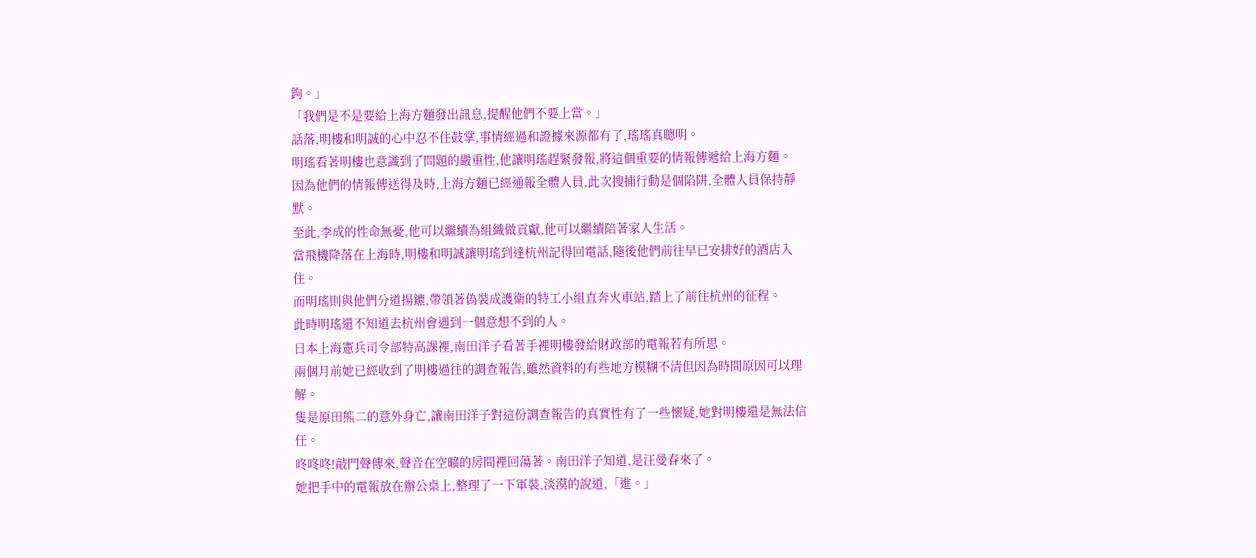鉤。」
「我們是不是要給上海方麵發出訊息,提醒他們不要上當。」
話落,明樓和明誠的心中忍不住鼓掌,事情經過和證據來源都有了,瑤瑤真聰明。
明瑤看著明樓也意識到了問題的嚴重性,他讓明瑤趕緊發報,將這個重要的情報傳遞給上海方麵。
因為他們的情報傳送得及時,上海方麵已經通報全體人員,此次搜捕行動是個陷阱,全體人員保持靜默。
至此,李成的性命無憂,他可以繼續為組織做貢獻,他可以繼續陪著家人生活。
當飛機降落在上海時,明樓和明誠讓明瑤到達杭州記得回電話,隨後他們前往早已安排好的酒店入住。
而明瑤則與他們分道揚鑣,帶領著偽裝成護衛的特工小組直奔火車站,踏上了前往杭州的征程。
此時明瑤還不知道去杭州會遇到一個意想不到的人。
日本上海憲兵司令部特高課裡,南田洋子看著手裡明樓發給財政部的電報若有所思。
兩個月前她已經收到了明樓過往的調查報告,雖然資料的有些地方模糊不清但因為時間原因可以理解。
隻是原田熊二的意外身亡,讓南田洋子對這份調查報告的真實性有了一些懷疑,她對明樓還是無法信任。
咚咚咚!敲門聲傳來,聲音在空曠的房間裡回蕩著。南田洋子知道,是汪曼春來了。
她把手中的電報放在辦公桌上,整理了一下軍裝,淡漠的說道,「進。」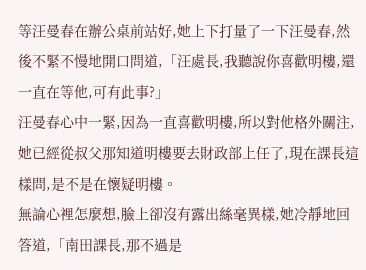等汪曼春在辦公桌前站好,她上下打量了一下汪曼春,然後不緊不慢地開口問道,「汪處長,我聽說你喜歡明樓,還一直在等他,可有此事?」
汪曼春心中一緊,因為一直喜歡明樓,所以對他格外關注,她已經從叔父那知道明樓要去財政部上任了,現在課長這樣問,是不是在懷疑明樓。
無論心裡怎麼想,臉上卻沒有露出絲毫異樣,她冷靜地回答道,「南田課長,那不過是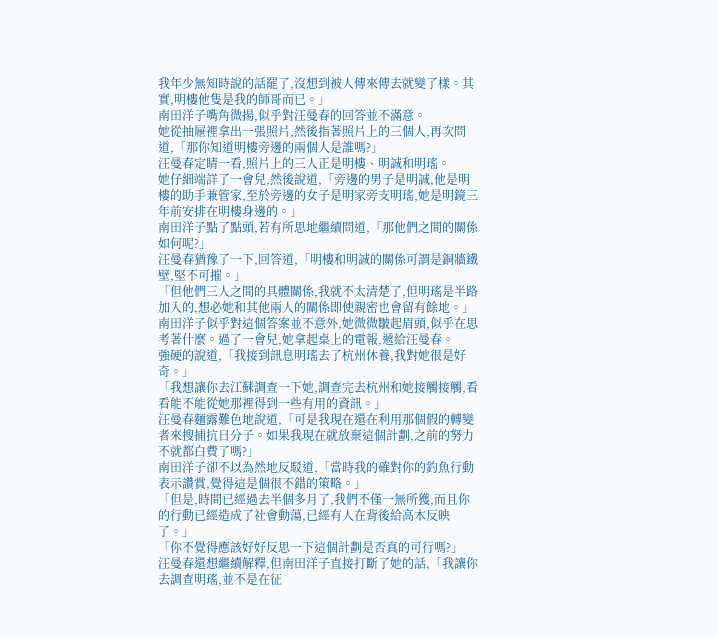我年少無知時說的話罷了,沒想到被人傳來傳去就變了樣。其實,明樓他隻是我的師哥而已。」
南田洋子嘴角微揚,似乎對汪曼春的回答並不滿意。
她從抽屜裡拿出一張照片,然後指著照片上的三個人,再次問道,「那你知道明樓旁邊的兩個人是誰嗎?」
汪曼春定睛一看,照片上的三人正是明樓、明誠和明瑤。
她仔細端詳了一會兒,然後說道,「旁邊的男子是明誠,他是明樓的助手兼管家,至於旁邊的女子是明家旁支明瑤,她是明鏡三年前安排在明樓身邊的。」
南田洋子點了點頭,若有所思地繼續問道,「那他們之間的關係如何呢?」
汪曼春猶豫了一下,回答道,「明樓和明誠的關係可謂是銅牆鐵壁,堅不可摧。」
「但他們三人之間的具體關係,我就不太清楚了,但明瑤是半路加入的,想必她和其他兩人的關係即使親密也會留有餘地。」
南田洋子似乎對這個答案並不意外,她微微皺起眉頭,似乎在思考著什麼。過了一會兒,她拿起桌上的電報,遞給汪曼春。
強硬的說道,「我接到訊息明瑤去了杭州休養,我對她很是好奇。」
「我想讓你去江蘇調查一下她,調查完去杭州和她接觸接觸,看看能不能從她那裡得到一些有用的資訊。」
汪曼春麵露難色地說道,「可是我現在還在利用那個假的轉變者來搜捕抗日分子。如果我現在就放棄這個計劃,之前的努力不就都白費了嗎?」
南田洋子卻不以為然地反駁道,「當時我的確對你的釣魚行動表示讚賞,覺得這是個很不錯的策略。」
「但是,時間已經過去半個多月了,我們不僅一無所獲,而且你的行動已經造成了社會動蕩,已經有人在背後給高木反映了。」
「你不覺得應該好好反思一下這個計劃是否真的可行嗎?」
汪曼春還想繼續解釋,但南田洋子直接打斷了她的話,「我讓你去調查明瑤,並不是在征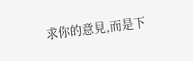求你的意見,而是下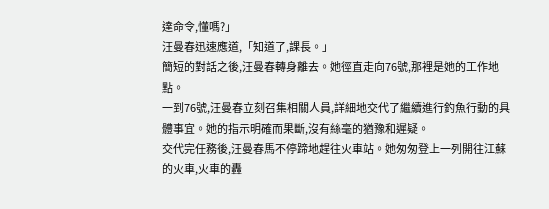達命令,懂嗎?」
汪曼春迅速應道,「知道了,課長。」
簡短的對話之後,汪曼春轉身離去。她徑直走向76號,那裡是她的工作地點。
一到76號,汪曼春立刻召集相關人員,詳細地交代了繼續進行釣魚行動的具體事宜。她的指示明確而果斷,沒有絲毫的猶豫和遲疑。
交代完任務後,汪曼春馬不停蹄地趕往火車站。她匆匆登上一列開往江蘇的火車,火車的轟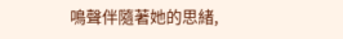鳴聲伴隨著她的思緒,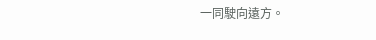一同駛向遠方。